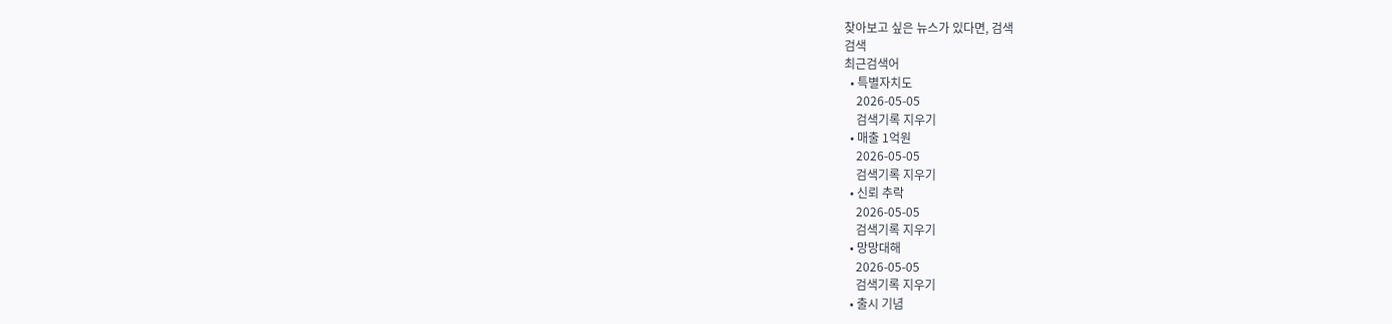찾아보고 싶은 뉴스가 있다면, 검색
검색
최근검색어
  • 특별자치도
    2026-05-05
    검색기록 지우기
  • 매출 1억원
    2026-05-05
    검색기록 지우기
  • 신뢰 추락
    2026-05-05
    검색기록 지우기
  • 망망대해
    2026-05-05
    검색기록 지우기
  • 출시 기념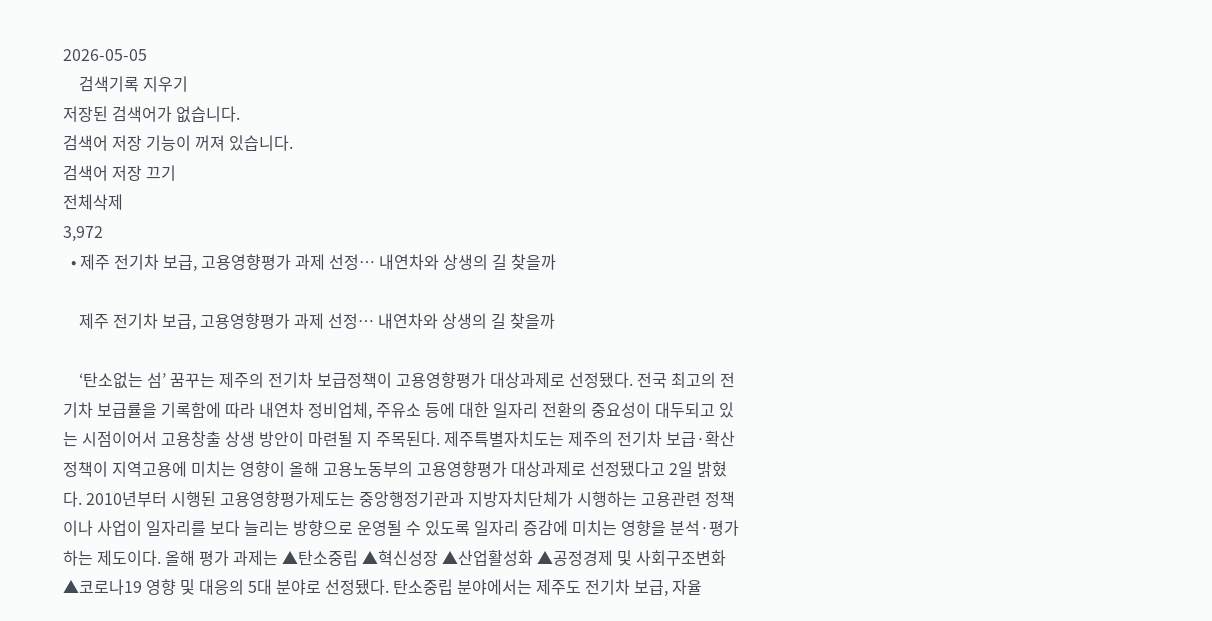2026-05-05
    검색기록 지우기
저장된 검색어가 없습니다.
검색어 저장 기능이 꺼져 있습니다.
검색어 저장 끄기
전체삭제
3,972
  • 제주 전기차 보급, 고용영향평가 과제 선정… 내연차와 상생의 길 찾을까

    제주 전기차 보급, 고용영향평가 과제 선정… 내연차와 상생의 길 찾을까

    ‘탄소없는 섬’ 꿈꾸는 제주의 전기차 보급정책이 고용영향평가 대상과제로 선정됐다. 전국 최고의 전기차 보급률을 기록함에 따라 내연차 정비업체, 주유소 등에 대한 일자리 전환의 중요성이 대두되고 있는 시점이어서 고용창출 상생 방안이 마련될 지 주목된다. 제주특별자치도는 제주의 전기차 보급·확산 정책이 지역고용에 미치는 영향이 올해 고용노동부의 고용영향평가 대상과제로 선정됐다고 2일 밝혔다. 2010년부터 시행된 고용영향평가제도는 중앙행정기관과 지방자치단체가 시행하는 고용관련 정책이나 사업이 일자리를 보다 늘리는 방향으로 운영될 수 있도록 일자리 증감에 미치는 영향을 분석·평가하는 제도이다. 올해 평가 과제는 ▲탄소중립 ▲혁신성장 ▲산업활성화 ▲공정경제 및 사회구조변화 ▲코로나19 영향 및 대응의 5대 분야로 선정됐다. 탄소중립 분야에서는 제주도 전기차 보급, 자율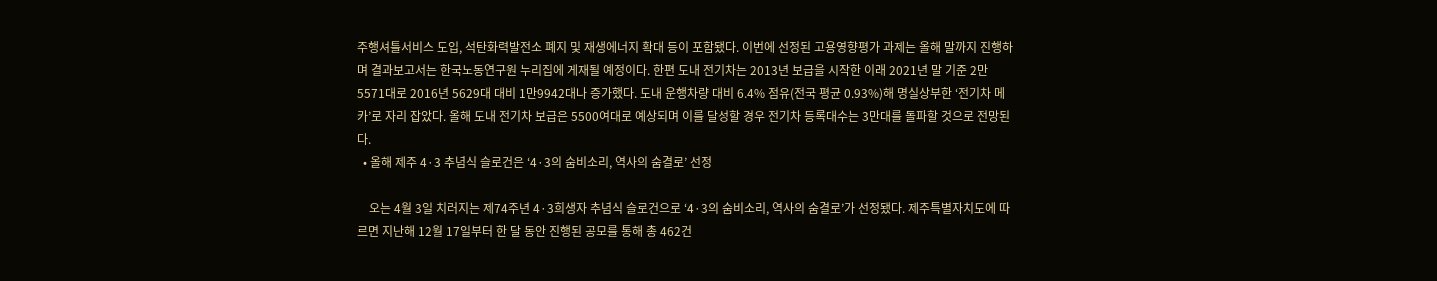주행셔틀서비스 도입, 석탄화력발전소 폐지 및 재생에너지 확대 등이 포함됐다. 이번에 선정된 고용영향평가 과제는 올해 말까지 진행하며 결과보고서는 한국노동연구원 누리집에 게재될 예정이다. 한편 도내 전기차는 2013년 보급을 시작한 이래 2021년 말 기준 2만 5571대로 2016년 5629대 대비 1만9942대나 증가했다. 도내 운행차량 대비 6.4% 점유(전국 평균 0.93%)해 명실상부한 ‘전기차 메카’로 자리 잡았다. 올해 도내 전기차 보급은 5500여대로 예상되며 이를 달성할 경우 전기차 등록대수는 3만대를 돌파할 것으로 전망된다.
  • 올해 제주 4·3 추념식 슬로건은 ‘4·3의 숨비소리, 역사의 숨결로’ 선정

    오는 4월 3일 치러지는 제74주년 4·3희생자 추념식 슬로건으로 ‘4·3의 숨비소리, 역사의 숨결로’가 선정됐다. 제주특별자치도에 따르면 지난해 12월 17일부터 한 달 동안 진행된 공모를 통해 총 462건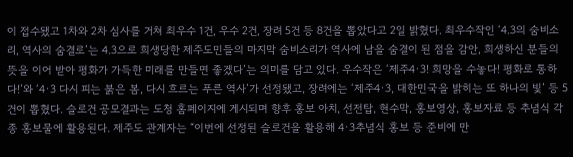이 접수됐고 1차와 2차 심사를 거쳐 최우수 1건, 우수 2건, 장려 5건 등 8건을 뽑았다고 2일 밝혔다. 최우수작인 ‘4.3의 숨비소리, 역사의 숨결로’는 4.3으로 희생당한 제주도민들의 마지막 숨비소리가 역사에 남을 숨결이 된 점을 감안, 희생하신 분들의 뜻을 이어 받아 평화가 가득한 미래를 만들면 좋겠다’는 의미를 담고 있다. 우수작은 ‘제주4·3! 희망을 수놓다! 평화로 통하다!’와 ‘4·3 다시 피는 붉은 봄, 다시 흐르는 푸른 역사’가 선정됐고, 장려에는 ‘제주4·3, 대한민국을 밝히는 또 하나의 빛’ 등 5건이 뽑혔다. 슬로건 공모결과는 도청 홈페이지에 게시되며 향후 홍보 아치, 선전탑, 현수막, 홍보영상, 홍보자료 등 추념식 각종 홍보물에 활용된다. 제주도 관계자는 “이번에 선정된 슬로건을 활용해 4·3추념식 홍보 등 준비에 만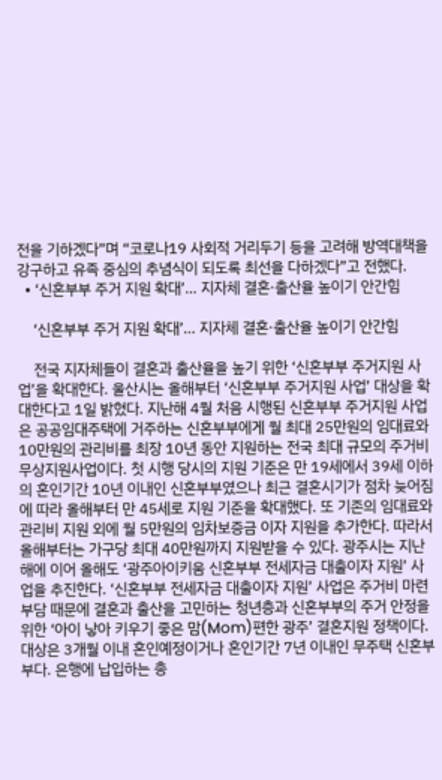전을 기하겠다”며 “코로나19 사회적 거리두기 등을 고려해 방역대책을 강구하고 유족 중심의 추념식이 되도록 최선을 다하겠다”고 전했다.
  • ‘신혼부부 주거 지원 확대’… 지자체 결혼·출산율 높이기 안간힘

    ‘신혼부부 주거 지원 확대’… 지자체 결혼·출산율 높이기 안간힘

    전국 지자체들이 결혼과 출산율을 높기 위한 ‘신혼부부 주거지원 사업’을 확대한다. 울산시는 올해부터 ‘신혼부부 주거지원 사업’ 대상을 확대한다고 1일 밝혔다. 지난해 4월 처음 시행된 신혼부부 주거지원 사업은 공공임대주택에 거주하는 신혼부부에게 월 최대 25만원의 임대료와 10만원의 관리비를 최장 10년 동안 지원하는 전국 최대 규모의 주거비 무상지원사업이다. 첫 시행 당시의 지원 기준은 만 19세에서 39세 이하의 혼인기간 10년 이내인 신혼부부였으나 최근 결혼시기가 점차 늦어짐에 따라 올해부터 만 45세로 지원 기준을 확대했다. 또 기존의 임대료와 관리비 지원 외에 월 5만원의 임차보증금 이자 지원을 추가한다. 따라서 올해부터는 가구당 최대 40만원까지 지원받을 수 있다. 광주시는 지난해에 이어 올해도 ‘광주아이키움 신혼부부 전세자금 대출이자 지원’ 사업을 추진한다. ‘신혼부부 전세자금 대출이자 지원’ 사업은 주거비 마련 부담 때문에 결혼과 출산을 고민하는 청년층과 신혼부부의 주거 안정을 위한 ‘아이 낳아 키우기 좋은 맘(Mom)편한 광주’ 결혼지원 정책이다. 대상은 3개월 이내 혼인예정이거나 혼인기간 7년 이내인 무주택 신혼부부다. 은행에 납입하는 총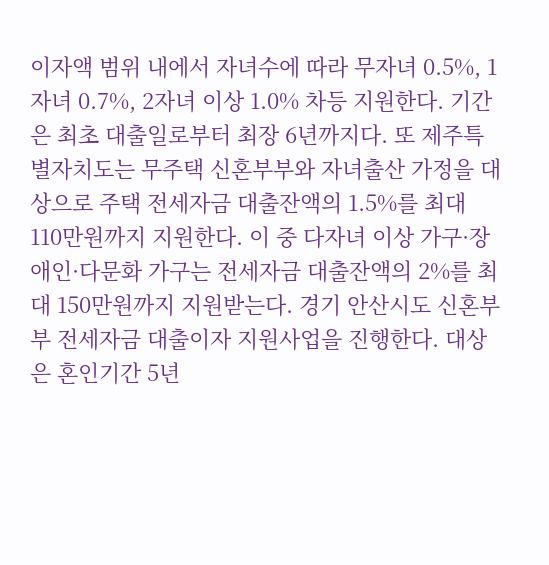이자액 범위 내에서 자녀수에 따라 무자녀 0.5%, 1자녀 0.7%, 2자녀 이상 1.0% 차등 지원한다. 기간은 최초 대출일로부터 최장 6년까지다. 또 제주특별자치도는 무주택 신혼부부와 자녀출산 가정을 대상으로 주택 전세자금 대출잔액의 1.5%를 최대 110만원까지 지원한다. 이 중 다자녀 이상 가구·장애인·다문화 가구는 전세자금 대출잔액의 2%를 최대 150만원까지 지원받는다. 경기 안산시도 신혼부부 전세자금 대출이자 지원사업을 진행한다. 대상은 혼인기간 5년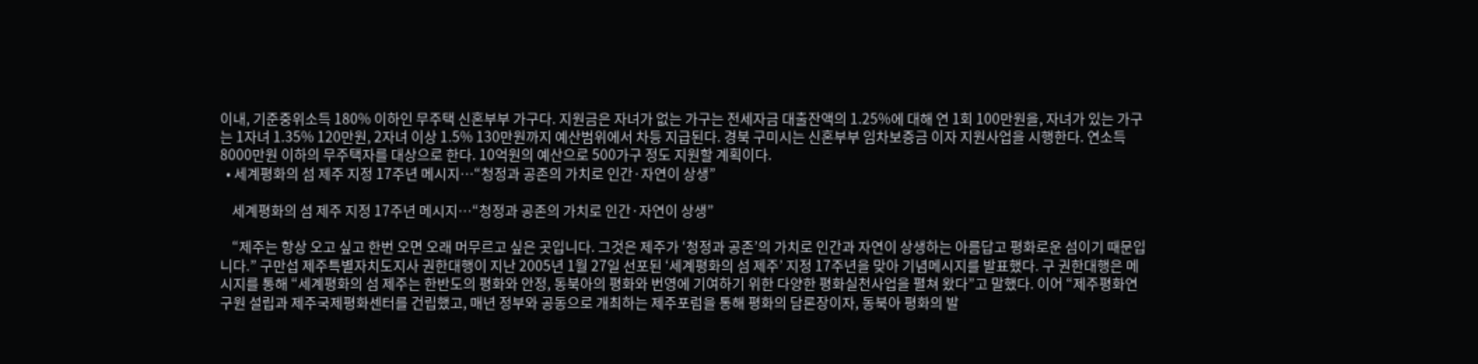이내, 기준중위소득 180% 이하인 무주택 신혼부부 가구다. 지원금은 자녀가 없는 가구는 전세자금 대출잔액의 1.25%에 대해 연 1회 100만원을, 자녀가 있는 가구는 1자녀 1.35% 120만원, 2자녀 이상 1.5% 130만원까지 예산범위에서 차등 지급된다. 경북 구미시는 신혼부부 임차보증금 이자 지원사업을 시행한다. 연소득 8000만원 이하의 무주택자를 대상으로 한다. 10억원의 예산으로 500가구 정도 지원할 계획이다.
  • 세계평화의 섬 제주 지정 17주년 메시지…“청정과 공존의 가치로 인간·자연이 상생”

    세계평화의 섬 제주 지정 17주년 메시지…“청정과 공존의 가치로 인간·자연이 상생”

    “제주는 항상 오고 싶고 한번 오면 오래 머무르고 싶은 곳입니다. 그것은 제주가 ‘청정과 공존’의 가치로 인간과 자연이 상생하는 아름답고 평화로운 섬이기 때문입니다.” 구만섭 제주특별자치도지사 권한대행이 지난 2005년 1월 27일 선포된 ‘세계평화의 섬 제주’ 지정 17주년을 맞아 기념메시지를 발표했다. 구 권한대행은 메시지를 통해 “세계평화의 섬 제주는 한반도의 평화와 안정, 동북아의 평화와 번영에 기여하기 위한 다양한 평화실천사업을 펼쳐 왔다”고 말했다. 이어 “제주평화연구원 설립과 제주국제평화센터를 건립했고, 매년 정부와 공동으로 개최하는 제주포럼을 통해 평화의 담론장이자, 동북아 평화의 발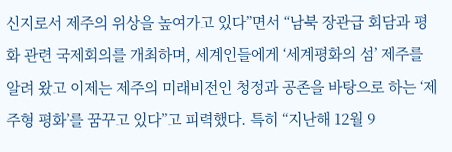신지로서 제주의 위상을 높여가고 있다”면서 “남북 장관급 회담과 평화 관련 국제회의를 개최하며, 세계인들에게 ‘세계평화의 섬’ 제주를 알려 왔고 이제는 제주의 미래비전인 청정과 공존을 바탕으로 하는 ‘제주형 평화’를 꿈꾸고 있다”고 피력했다. 특히 “지난해 12월 9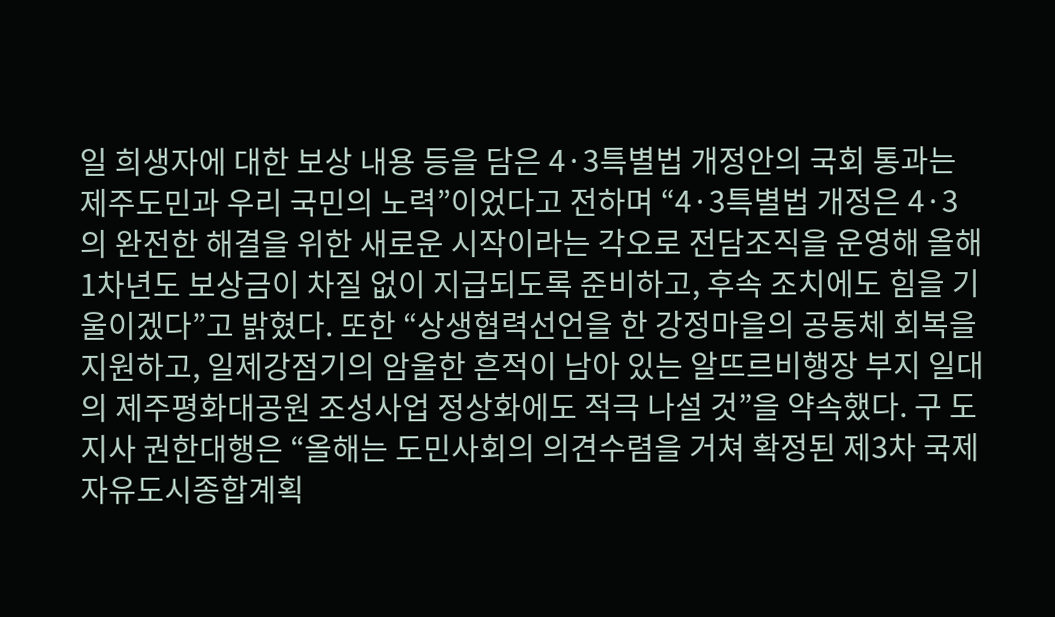일 희생자에 대한 보상 내용 등을 담은 4·3특별법 개정안의 국회 통과는 제주도민과 우리 국민의 노력”이었다고 전하며 “4·3특별법 개정은 4·3의 완전한 해결을 위한 새로운 시작이라는 각오로 전담조직을 운영해 올해 1차년도 보상금이 차질 없이 지급되도록 준비하고, 후속 조치에도 힘을 기울이겠다”고 밝혔다. 또한 “상생협력선언을 한 강정마을의 공동체 회복을 지원하고, 일제강점기의 암울한 흔적이 남아 있는 알뜨르비행장 부지 일대의 제주평화대공원 조성사업 정상화에도 적극 나설 것”을 약속했다. 구 도지사 권한대행은 “올해는 도민사회의 의견수렴을 거쳐 확정된 제3차 국제자유도시종합계획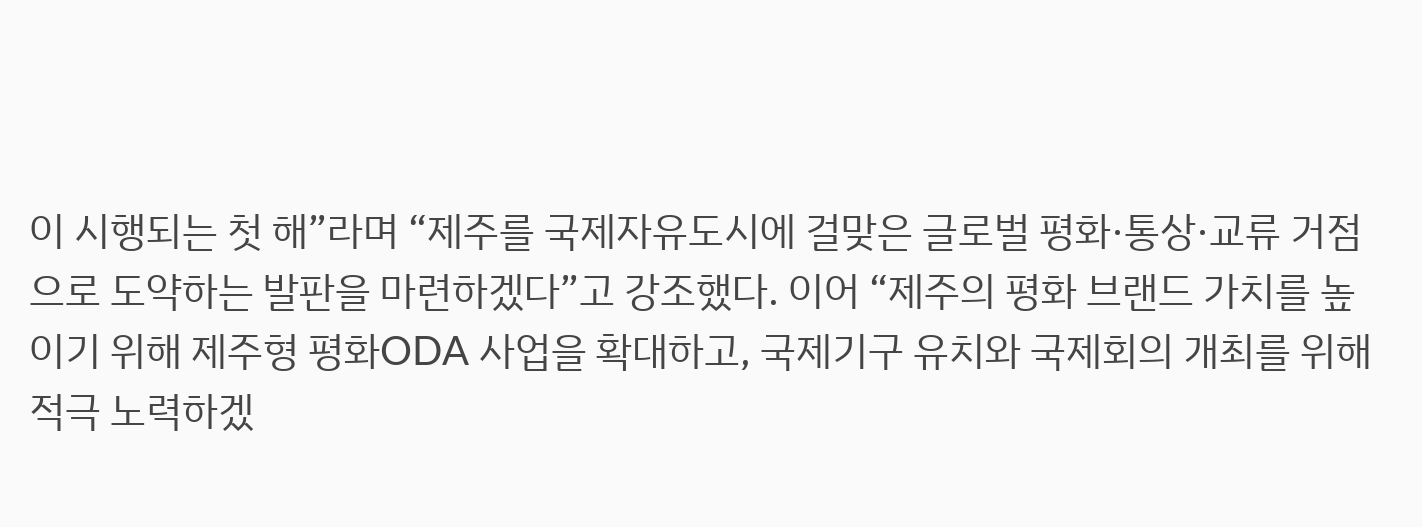이 시행되는 첫 해”라며 “제주를 국제자유도시에 걸맞은 글로벌 평화·통상·교류 거점으로 도약하는 발판을 마련하겠다”고 강조했다. 이어 “제주의 평화 브랜드 가치를 높이기 위해 제주형 평화ODA 사업을 확대하고, 국제기구 유치와 국제회의 개최를 위해 적극 노력하겠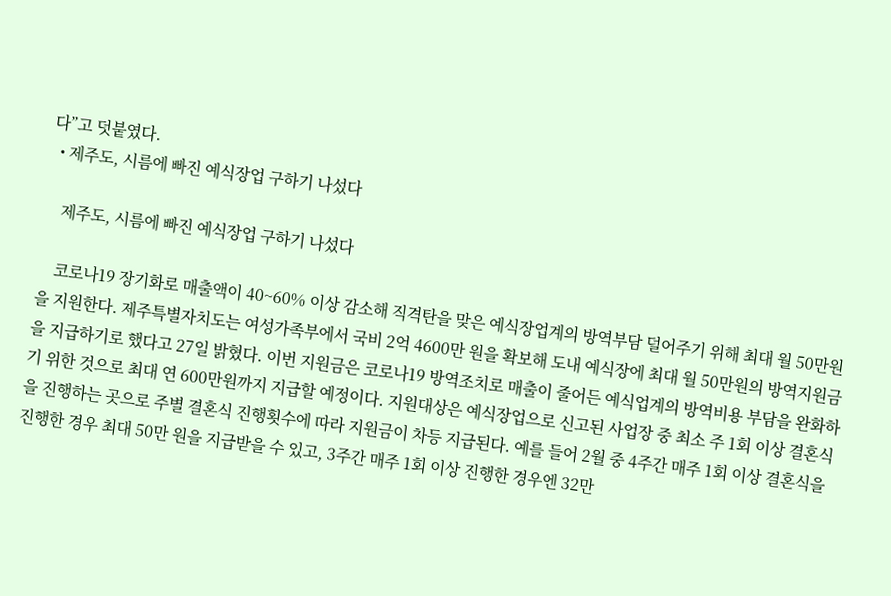다”고 덧붙였다.
  • 제주도, 시름에 빠진 예식장업 구하기 나섰다

    제주도, 시름에 빠진 예식장업 구하기 나섰다

    코로나19 장기화로 매출액이 40~60% 이상 감소해 직격탄을 맞은 예식장업계의 방역부담 덜어주기 위해 최대 월 50만원을 지원한다. 제주특별자치도는 여성가족부에서 국비 2억 4600만 원을 확보해 도내 예식장에 최대 월 50만원의 방역지원금을 지급하기로 했다고 27일 밝혔다. 이번 지원금은 코로나19 방역조치로 매출이 줄어든 예식업계의 방역비용 부담을 완화하기 위한 것으로 최대 연 600만원까지 지급할 예정이다. 지원대상은 예식장업으로 신고된 사업장 중 최소 주 1회 이상 결혼식을 진행하는 곳으로 주별 결혼식 진행횟수에 따라 지원금이 차등 지급된다. 예를 들어 2월 중 4주간 매주 1회 이상 결혼식을 진행한 경우 최대 50만 원을 지급받을 수 있고, 3주간 매주 1회 이상 진행한 경우엔 32만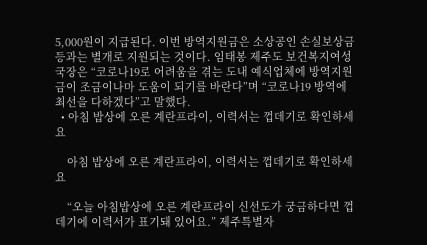5,000원이 지급된다. 이번 방역지원금은 소상공인 손실보상금 등과는 별개로 지원되는 것이다. 임태봉 제주도 보건복지여성국장은 “코로나19로 어려움을 겪는 도내 예식업체에 방역지원금이 조금이나마 도움이 되기를 바란다”며 “코로나19 방역에 최선을 다하겠다”고 말했다.
  • 아침 밥상에 오른 계란프라이, 이력서는 껍데기로 확인하세요

    아침 밥상에 오른 계란프라이, 이력서는 껍데기로 확인하세요

    “오늘 아침밥상에 오른 계란프라이 신선도가 궁금하다면 껍데기에 이력서가 표기돼 있어요.” 제주특별자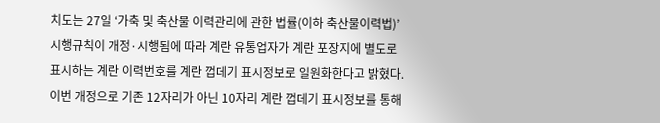치도는 27일 ‘가축 및 축산물 이력관리에 관한 법률(이하 축산물이력법)’ 시행규칙이 개정·시행됨에 따라 계란 유통업자가 계란 포장지에 별도로 표시하는 계란 이력번호를 계란 껍데기 표시정보로 일원화한다고 밝혔다. 이번 개정으로 기존 12자리가 아닌 10자리 계란 껍데기 표시정보를 통해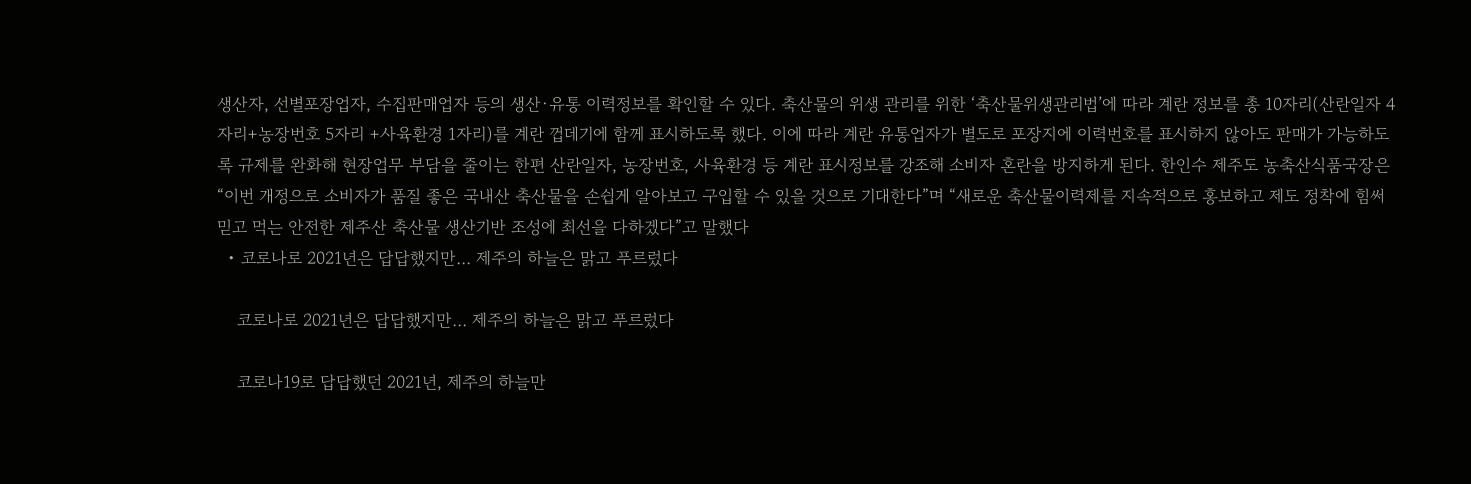생산자, 선별포장업자, 수집판매업자 등의 생산·유통 이력정보를 확인할 수 있다. 축산물의 위생 관리를 위한 ‘축산물위생관리법’에 따라 계란 정보를 총 10자리(산란일자 4자리+농장번호 5자리 +사육환경 1자리)를 계란 껍데기에 함께 표시하도록 했다. 이에 따라 계란 유통업자가 별도로 포장지에 이력번호를 표시하지 않아도 판매가 가능하도록 규제를 완화해 현장업무 부담을 줄이는 한편 산란일자, 농장번호, 사육환경 등 계란 표시정보를 강조해 소비자 혼란을 방지하게 된다. 한인수 제주도 농축산식품국장은 “이번 개정으로 소비자가 품질 좋은 국내산 축산물을 손쉽게 알아보고 구입할 수 있을 것으로 기대한다”며 “새로운 축산물이력제를 지속적으로 홍보하고 제도 정착에 힘써 믿고 먹는 안전한 제주산 축산물 생산기반 조성에 최선을 다하겠다”고 말했다
  • 코로나로 2021년은 답답했지만… 제주의 하늘은 맑고 푸르렀다

    코로나로 2021년은 답답했지만… 제주의 하늘은 맑고 푸르렀다

    코로나19로 답답했던 2021년, 제주의 하늘만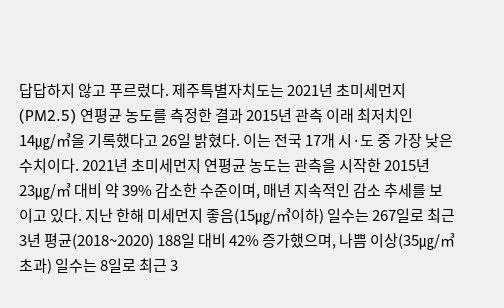답답하지 않고 푸르렀다. 제주특별자치도는 2021년 초미세먼지(PM2.5) 연평균 농도를 측정한 결과 2015년 관측 이래 최저치인 14㎍/㎥을 기록했다고 26일 밝혔다. 이는 전국 17개 시·도 중 가장 낮은 수치이다. 2021년 초미세먼지 연평균 농도는 관측을 시작한 2015년 23㎍/㎥ 대비 약 39% 감소한 수준이며, 매년 지속적인 감소 추세를 보이고 있다. 지난 한해 미세먼지 좋음(15㎍/㎥이하) 일수는 267일로 최근 3년 평균(2018~2020) 188일 대비 42% 증가했으며, 나쁨 이상(35㎍/㎥ 초과) 일수는 8일로 최근 3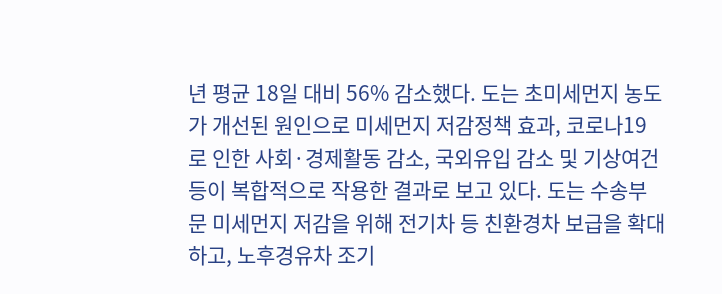년 평균 18일 대비 56% 감소했다. 도는 초미세먼지 농도가 개선된 원인으로 미세먼지 저감정책 효과, 코로나19로 인한 사회·경제활동 감소, 국외유입 감소 및 기상여건 등이 복합적으로 작용한 결과로 보고 있다. 도는 수송부문 미세먼지 저감을 위해 전기차 등 친환경차 보급을 확대하고, 노후경유차 조기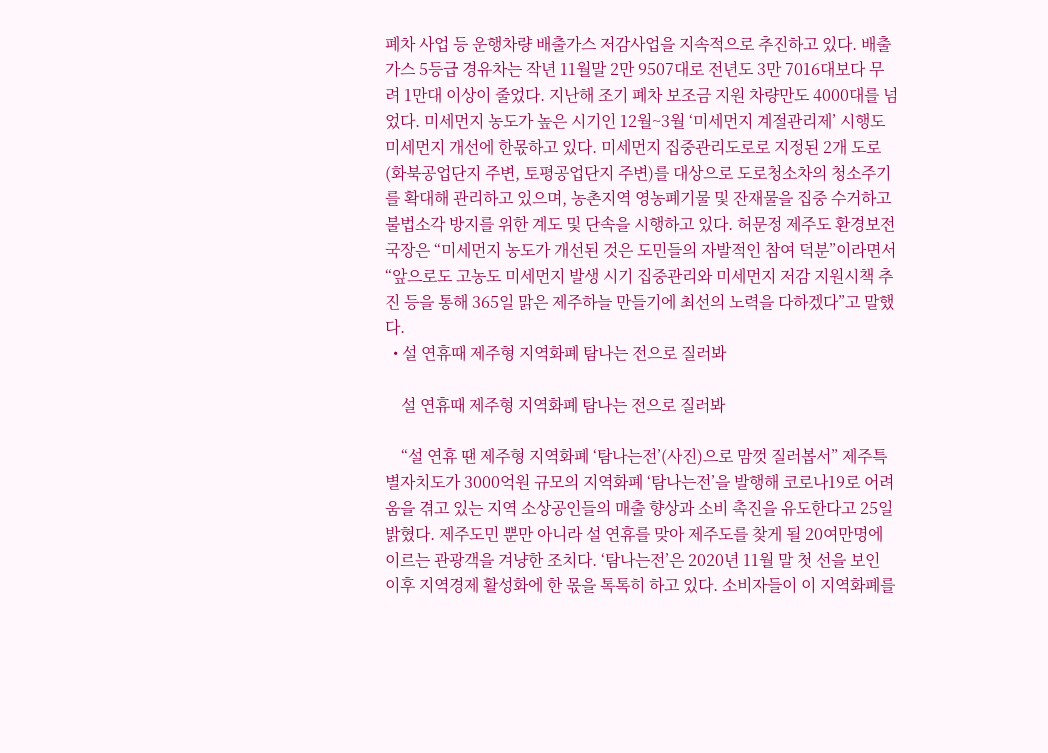폐차 사업 등 운행차량 배출가스 저감사업을 지속적으로 추진하고 있다. 배출가스 5등급 경유차는 작년 11월말 2만 9507대로 전년도 3만 7016대보다 무려 1만대 이상이 줄었다. 지난해 조기 폐차 보조금 지원 차량만도 4000대를 넘었다. 미세먼지 농도가 높은 시기인 12월~3월 ‘미세먼지 계절관리제’ 시행도 미세먼지 개선에 한몫하고 있다. 미세먼지 집중관리도로로 지정된 2개 도로(화북공업단지 주변, 토평공업단지 주변)를 대상으로 도로청소차의 청소주기를 확대해 관리하고 있으며, 농촌지역 영농폐기물 및 잔재물을 집중 수거하고 불법소각 방지를 위한 계도 및 단속을 시행하고 있다. 허문정 제주도 환경보전국장은 “미세먼지 농도가 개선된 것은 도민들의 자발적인 참여 덕분”이라면서 “앞으로도 고농도 미세먼지 발생 시기 집중관리와 미세먼지 저감 지원시책 추진 등을 통해 365일 맑은 제주하늘 만들기에 최선의 노력을 다하겠다”고 말했다.
  • 설 연휴때 제주형 지역화폐 탐나는 전으로 질러봐

    설 연휴때 제주형 지역화폐 탐나는 전으로 질러봐

    “설 연휴 땐 제주형 지역화폐 ‘탐나는전’(사진)으로 맘껏 질러봅서” 제주특별자치도가 3000억원 규모의 지역화폐 ‘탐나는전’을 발행해 코로나19로 어려움을 겪고 있는 지역 소상공인들의 매출 향상과 소비 촉진을 유도한다고 25일 밝혔다. 제주도민 뿐만 아니라 설 연휴를 맞아 제주도를 찾게 될 20여만명에 이르는 관광객을 겨냥한 조치다. ‘탐나는전’은 2020년 11월 말 첫 선을 보인 이후 지역경제 활성화에 한 몫을 톡톡히 하고 있다. 소비자들이 이 지역화폐를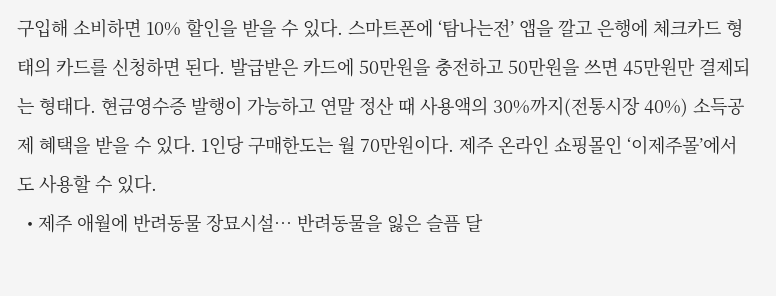구입해 소비하면 10% 할인을 받을 수 있다. 스마트폰에 ‘탐나는전’ 앱을 깔고 은행에 체크카드 형태의 카드를 신청하면 된다. 발급받은 카드에 50만원을 충전하고 50만원을 쓰면 45만원만 결제되는 형태다. 현금영수증 발행이 가능하고 연말 정산 때 사용액의 30%까지(전통시장 40%) 소득공제 혜택을 받을 수 있다. 1인당 구매한도는 월 70만원이다. 제주 온라인 쇼핑몰인 ‘이제주몰’에서도 사용할 수 있다.
  • 제주 애월에 반려동물 장묘시설… 반려동물을 잃은 슬픔 달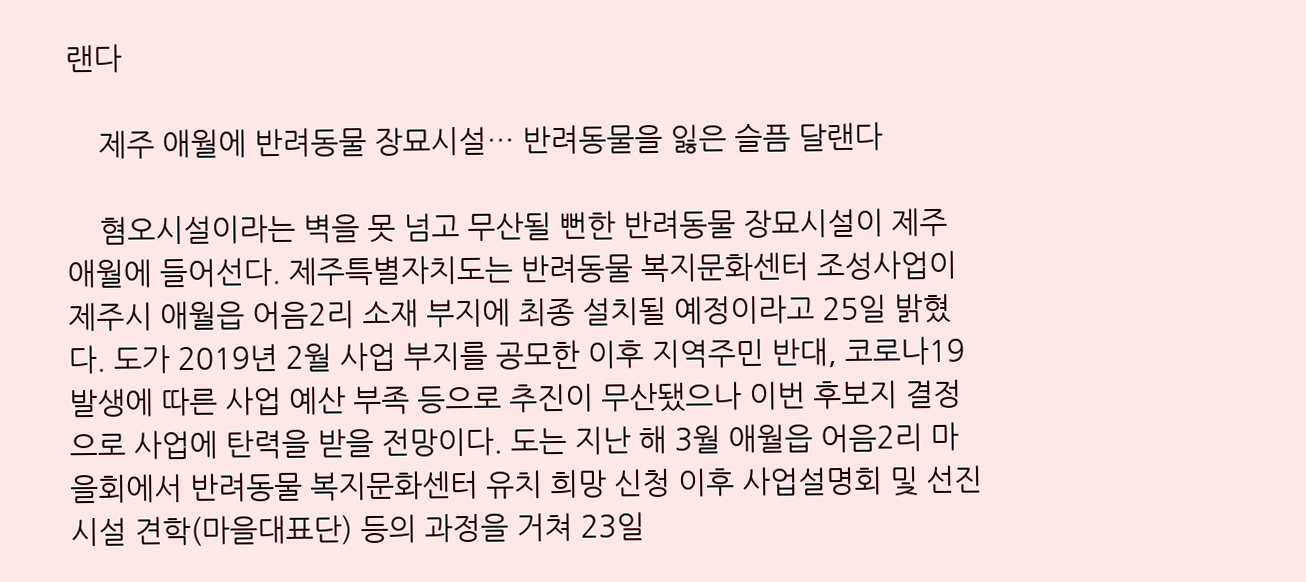랜다

    제주 애월에 반려동물 장묘시설… 반려동물을 잃은 슬픔 달랜다

    혐오시설이라는 벽을 못 넘고 무산될 뻔한 반려동물 장묘시설이 제주 애월에 들어선다. 제주특별자치도는 반려동물 복지문화센터 조성사업이 제주시 애월읍 어음2리 소재 부지에 최종 설치될 예정이라고 25일 밝혔다. 도가 2019년 2월 사업 부지를 공모한 이후 지역주민 반대, 코로나19 발생에 따른 사업 예산 부족 등으로 추진이 무산됐으나 이번 후보지 결정으로 사업에 탄력을 받을 전망이다. 도는 지난 해 3월 애월읍 어음2리 마을회에서 반려동물 복지문화센터 유치 희망 신청 이후 사업설명회 및 선진시설 견학(마을대표단) 등의 과정을 거쳐 23일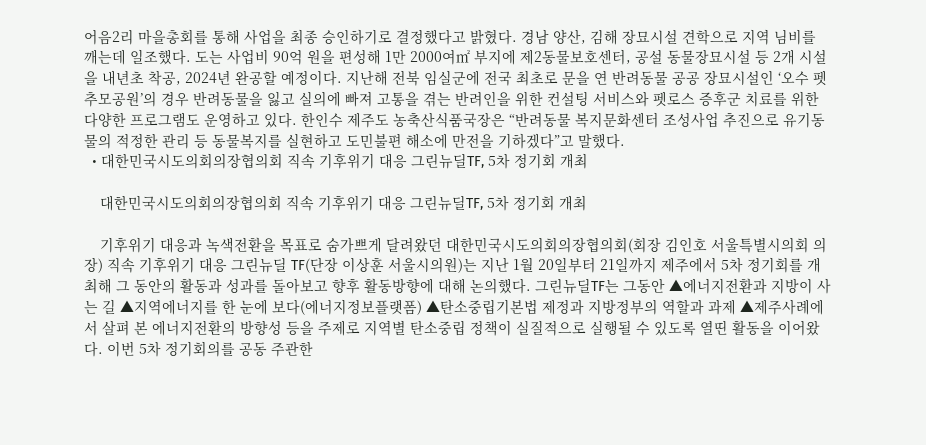어음2리 마을총회를 통해 사업을 최종 승인하기로 결정했다고 밝혔다. 경남 양산, 김해 장묘시설 견학으로 지역 님비를 깨는데 일조했다. 도는 사업비 90억 원을 편성해 1만 2000여㎡ 부지에 제2동물보호센터, 공설 동물장묘시설 등 2개 시설을 내년초 착공, 2024년 완공할 예정이다. 지난해 전북 임실군에 전국 최초로 문을 연 반려동물 공공 장묘시설인 ‘오수 펫 추모공원’의 경우 반려동물을 잃고 실의에 빠져 고통을 겪는 반려인을 위한 컨설팅 서비스와 펫로스 증후군 치료를 위한 다양한 프로그램도 운영하고 있다. 한인수 제주도 농축산식품국장은 “반려동물 복지문화센터 조성사업 추진으로 유기동물의 적정한 관리 등 동물복지를 실현하고 도민불편 해소에 만전을 기하겠다”고 말했다.
  • 대한민국시도의회의장협의회 직속 기후위기 대응 그린뉴딜TF, 5차 정기회 개최

    대한민국시도의회의장협의회 직속 기후위기 대응 그린뉴딜TF, 5차 정기회 개최

    기후위기 대응과 녹색전환을 목표로 숨가쁘게 달려왔던 대한민국시도의회의장협의회(회장 김인호 서울특별시의회 의장) 직속 기후위기 대응 그린뉴딜 TF(단장 이상훈 서울시의원)는 지난 1월 20일부터 21일까지 제주에서 5차 정기회를 개최해 그 동안의 활동과 성과를 돌아보고 향후 활동방향에 대해 논의했다. 그린뉴딜TF는 그동안 ▲에너지전환과 지방이 사는 길 ▲지역에너지를 한 눈에 보다(에너지정보플랫폼) ▲탄소중립기본법 제정과 지방정부의 역할과 과제 ▲제주사례에서 살펴 본 에너지전환의 방향성 등을 주제로 지역별 탄소중립 정책이 실질적으로 실행될 수 있도록 열띤 활동을 이어왔다. 이번 5차 정기회의를 공동 주관한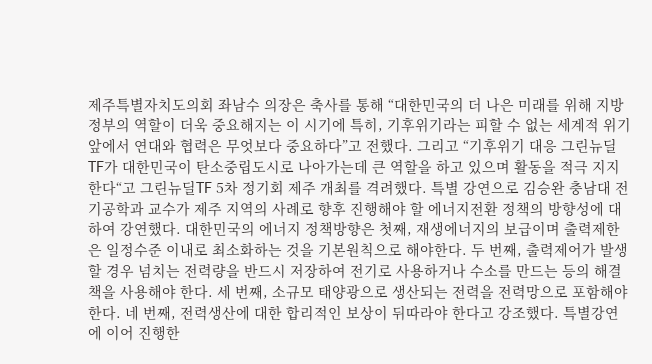제주특별자치도의회 좌남수 의장은 축사를 통해 “대한민국의 더 나은 미래를 위해 지방정부의 역할이 더욱 중요해지는 이 시기에 특히, 기후위기라는 피할 수 없는 세계적 위기 앞에서 연대와 협력은 무엇보다 중요하다”고 전했다. 그리고 “기후위기 대응 그린뉴딜TF가 대한민국이 탄소중립도시로 나아가는데 큰 역할을 하고 있으며 활동을 적극 지지한다“고 그린뉴딜TF 5차 정기회 제주 개최를 격려했다. 특별 강연으로 김승완 충남대 전기공학과 교수가 제주 지역의 사례로 향후 진행해야 할 에너지전환 정책의 방향성에 대하여 강연했다. 대한민국의 에너지 정책방향은 첫째, 재생에너지의 보급이며 출력제한은 일정수준 이내로 최소화하는 것을 기본원칙으로 해야한다. 두 번째, 출력제어가 발생할 경우 넘치는 전력량을 반드시 저장하여 전기로 사용하거나 수소를 만드는 등의 해결책을 사용해야 한다. 세 번째, 소규모 태양광으로 생산되는 전력을 전력망으로 포함해야 한다. 네 번째, 전력생산에 대한 합리적인 보상이 뒤따라야 한다고 강조했다. 특별강연에 이어 진행한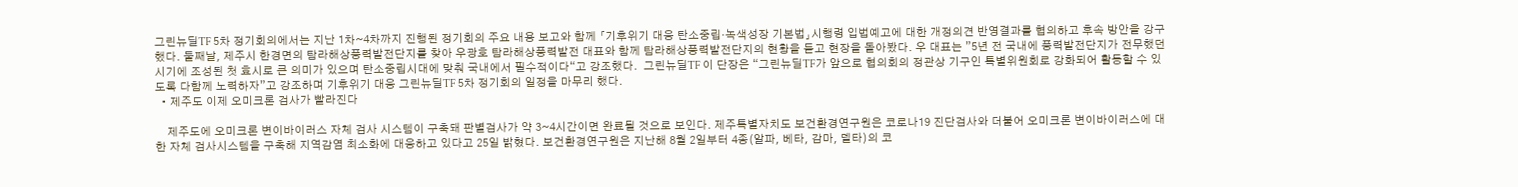그린뉴딜TF 5차 정기회의에서는 지난 1차~4차까지 진행된 정기회의 주요 내용 보고와 함께 「기후위기 대응 탄소중립·녹색성장 기본법」시행령 입법예고에 대한 개정의견 반영결과를 협의하고 후속 방안을 강구했다. 둘째날, 제주시 한경면의 탐라해상풍력발전단지를 찾아 우광호 탐라해상풍력발전 대표와 함께 탐라해상풍력발전단지의 현황을 듣고 현장을 돌아봤다. 우 대표는 ”5년 전 국내에 풍력발전단지가 전무했던 시기에 조성된 첫 효시로 큰 의미가 있으며 탄소중립시대에 맞춰 국내에서 필수적이다“고 강조했다.  그린뉴딜TF 이 단장은 “그린뉴딜TF가 앞으로 협의회의 정관상 기구인 특별위원회로 강화되어 활동할 수 있도록 다함께 노력하자”고 강조하며 기후위기 대응 그린뉴딜TF 5차 정기회의 일정을 마무리 했다.
  • 제주도 이제 오미크론 검사가 빨라진다

    제주도에 오미크론 변이바이러스 자체 검사 시스템이 구축돼 판별검사가 약 3~4시간이면 완료될 것으로 보인다. 제주특별자치도 보건환경연구원은 코로나19 진단검사와 더불어 오미크론 변이바이러스에 대한 자체 검사시스템을 구축해 지역감염 최소화에 대응하고 있다고 25일 밝혔다. 보건환경연구원은 지난해 8월 2일부터 4종(알파, 베타, 감마, 델타)의 코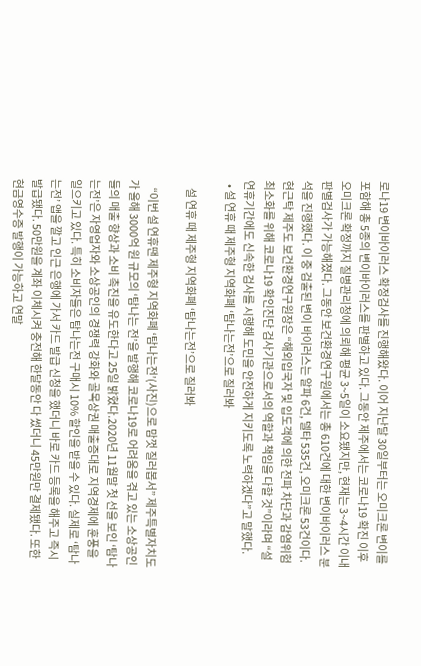로나19 변이바이러스 확정검사를 진행해왔다. 이어 지난달 30일부터는 오미크론 변이를 포함해 총 5종의 변이바이러스를 판별하고 있다. 그동안 제주에서는 코로나19 확진 이후 오미크론 확정까지 질병관리청에 의뢰해 평균 3~5일이 소요됐지만, 현재는 3~4시간 이내 판별검사가 가능해졌다. 그동안 보건환경연구원에서는 총 610건에 대한 변이바이러스 분석을 진행했다. 이 중 검출된 변이 바이러스는 알파 6건, 델타 535건, 오미크론 53건이다. 현근탁 제주도 보건환경연구원장은 “해외입국자 및 입도객에 의한 전파 차단과 감염위험 최소화를 위해 코로나19 확인진단 검사기관으로서의 역할과 책임을 다할 것”이라며 “설 연휴기간에도 신속한 검사를 시행해 도민을 안전하게 지키도록 노력하겠다”고 말했다.
  • 설 연휴 때 제주형 지역화폐 ‘탐나는전’으로 질러봐

    설 연휴 때 제주형 지역화폐 ‘탐나는전’으로 질러봐

    “이번 설 연휴땐 제주형 지역화폐 ‘탐나는전’(사진)으로 맘껏 질러봅서” 제주특별자치도가 올해 3000억 원 규모의 ‘탐나는 전’을 발행해 코로나19로 어려움을 겪고 있는 소상공인들의 매출 향상과 소비 촉진을 유도한다고 25일 밝혔다.2020년 11월말 첫 선을 보인 ‘탐나는전’은 자영업자와 소상공인의 경쟁력 강화와 골목상권 매출증대로 지역경제에 훈풍을 일으키고 있다. 특히 소비자들은 탐나는전 구매시 10% 할인을 받을 수 있다. 실제로 ‘탐나는전’ 앱을 깔고 인근 은행에 가서 카드 발급 신청을 했더니 바로 카드 등록을 해주고 즉시 발급됐다. 50만원을 계좌 이체시켜 충전해 한달동안 다 썼더니 45만원만 결제됐다. 또한 현금영수증 발행이 가능하고 연말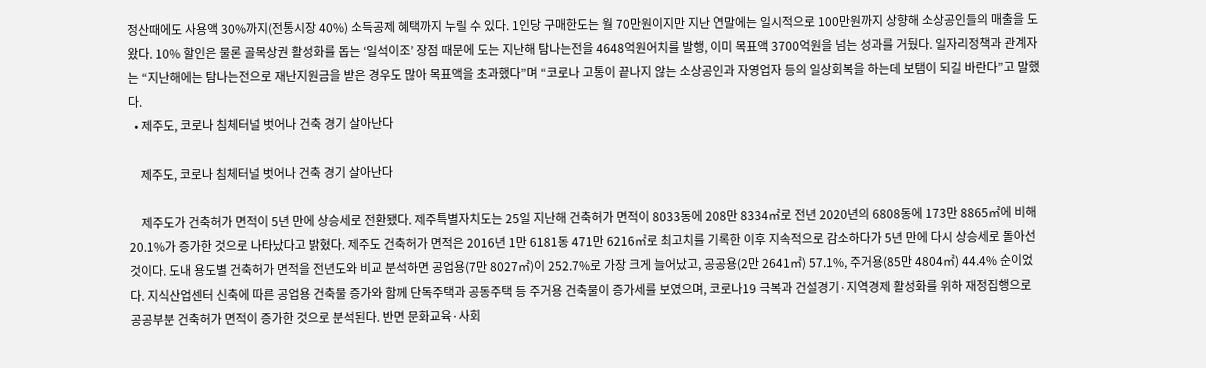정산때에도 사용액 30%까지(전통시장 40%) 소득공제 혜택까지 누릴 수 있다. 1인당 구매한도는 월 70만원이지만 지난 연말에는 일시적으로 100만원까지 상향해 소상공인들의 매출을 도왔다. 10% 할인은 물론 골목상권 활성화를 돕는 ‘일석이조’ 장점 때문에 도는 지난해 탐나는전을 4648억원어치를 발행, 이미 목표액 3700억원을 넘는 성과를 거뒀다. 일자리정책과 관계자는 “지난해에는 탐나는전으로 재난지원금을 받은 경우도 많아 목표액을 초과했다”며 “코로나 고통이 끝나지 않는 소상공인과 자영업자 등의 일상회복을 하는데 보탬이 되길 바란다”고 말했다.
  • 제주도, 코로나 침체터널 벗어나 건축 경기 살아난다

    제주도, 코로나 침체터널 벗어나 건축 경기 살아난다

    제주도가 건축허가 면적이 5년 만에 상승세로 전환됐다. 제주특별자치도는 25일 지난해 건축허가 면적이 8033동에 208만 8334㎡로 전년 2020년의 6808동에 173만 8865㎡에 비해 20.1%가 증가한 것으로 나타났다고 밝혔다. 제주도 건축허가 면적은 2016년 1만 6181동 471만 6216㎡로 최고치를 기록한 이후 지속적으로 감소하다가 5년 만에 다시 상승세로 돌아선 것이다. 도내 용도별 건축허가 면적을 전년도와 비교 분석하면 공업용(7만 8027㎡)이 252.7%로 가장 크게 늘어났고, 공공용(2만 2641㎡) 57.1%, 주거용(85만 4804㎡) 44.4% 순이었다. 지식산업센터 신축에 따른 공업용 건축물 증가와 함께 단독주택과 공동주택 등 주거용 건축물이 증가세를 보였으며, 코로나19 극복과 건설경기·지역경제 활성화를 위하 재정집행으로 공공부분 건축허가 면적이 증가한 것으로 분석된다. 반면 문화교육·사회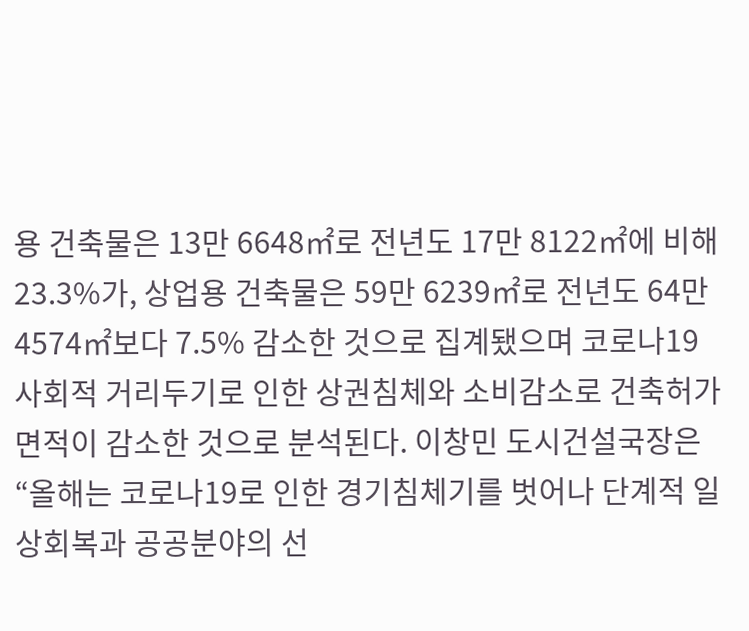용 건축물은 13만 6648㎡로 전년도 17만 8122㎡에 비해 23.3%가, 상업용 건축물은 59만 6239㎡로 전년도 64만 4574㎡보다 7.5% 감소한 것으로 집계됐으며 코로나19 사회적 거리두기로 인한 상권침체와 소비감소로 건축허가 면적이 감소한 것으로 분석된다. 이창민 도시건설국장은 “올해는 코로나19로 인한 경기침체기를 벗어나 단계적 일상회복과 공공분야의 선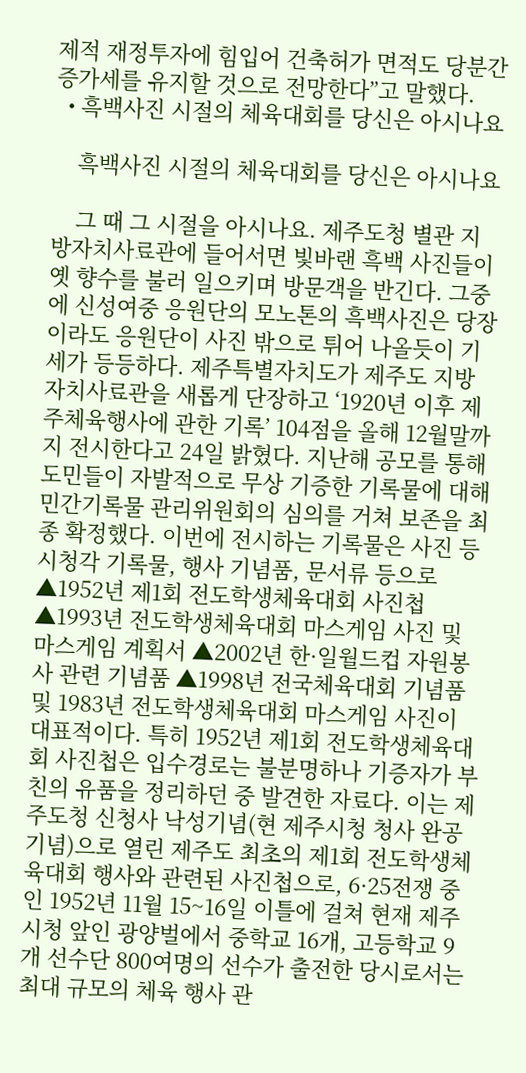제적 재정투자에 힘입어 건축허가 면적도 당분간 증가세를 유지할 것으로 전망한다”고 말했다.
  • 흑백사진 시절의 체육대회를 당신은 아시나요

    흑백사진 시절의 체육대회를 당신은 아시나요

    그 때 그 시절을 아시나요. 제주도청 별관 지방자치사료관에 들어서면 빛바랜 흑백 사진들이 옛 향수를 불러 일으키며 방문객을 반긴다. 그중에 신성여중 응원단의 모노톤의 흑백사진은 당장이라도 응원단이 사진 밖으로 튀어 나올듯이 기세가 등등하다. 제주특별자치도가 제주도 지방자치사료관을 새롭게 단장하고 ‘1920년 이후 제주체육행사에 관한 기록’ 104점을 올해 12월말까지 전시한다고 24일 밝혔다. 지난해 공모를 통해 도민들이 자발적으로 무상 기증한 기록물에 대해 민간기록물 관리위원회의 심의를 거쳐 보존을 최종 확정했다. 이번에 전시하는 기록물은 사진 등 시청각 기록물, 행사 기념품, 문서류 등으로 ▲1952년 제1회 전도학생체육대회 사진첩 ▲1993년 전도학생체육대회 마스게임 사진 및 마스게임 계획서 ▲2002년 한·일월드컵 자원봉사 관련 기념품 ▲1998년 전국체육대회 기념품 및 1983년 전도학생체육대회 마스게임 사진이 대표적이다. 특히 1952년 제1회 전도학생체육대회 사진첩은 입수경로는 불분명하나 기증자가 부친의 유품을 정리하던 중 발견한 자료다. 이는 제주도청 신청사 낙성기념(현 제주시청 청사 완공 기념)으로 열린 제주도 최초의 제1회 전도학생체육대회 행사와 관련된 사진첩으로, 6·25전쟁 중인 1952년 11월 15~16일 이틀에 걸쳐 현재 제주시청 앞인 광양벌에서 중학교 16개, 고등학교 9개 선수단 800여명의 선수가 출전한 당시로서는 최대 규모의 체육 행사 관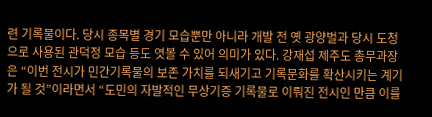련 기록물이다. 당시 종목별 경기 모습뿐만 아니라 개발 전 옛 광양벌과 당시 도청으로 사용된 관덕정 모습 등도 엿볼 수 있어 의미가 있다. 강재섭 제주도 총무과장은 “이번 전시가 민간기록물의 보존 가치를 되새기고 기록문화를 확산시키는 계기가 될 것”이라면서 “도민의 자발적인 무상기증 기록물로 이뤄진 전시인 만큼 이를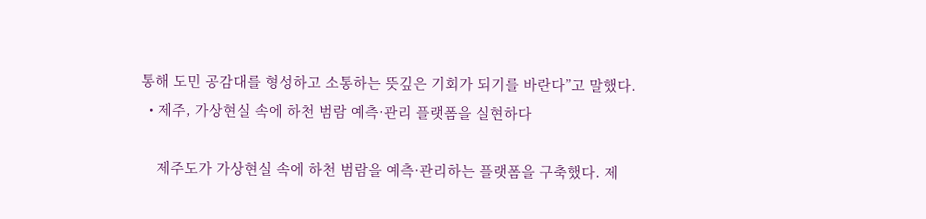통해 도민 공감대를 형성하고 소통하는 뜻깊은 기회가 되기를 바란다”고 말했다.
  • 제주, 가상현실 속에 하천 범람 예측·관리 플랫폼을 실현하다

    제주도가 가상현실 속에 하천 범람을 예측·관리하는 플랫폼을 구축했다. 제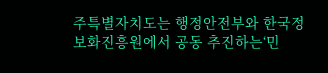주특별자치도는 행정안전부와 한국정보화진흥원에서 공동 추진하는‘민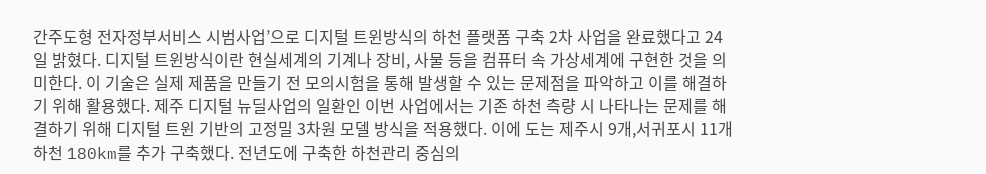간주도형 전자정부서비스 시범사업’으로 디지털 트윈방식의 하천 플랫폼 구축 2차 사업을 완료했다고 24일 밝혔다. 디지털 트윈방식이란 현실세계의 기계나 장비, 사물 등을 컴퓨터 속 가상세계에 구현한 것을 의미한다. 이 기술은 실제 제품을 만들기 전 모의시험을 통해 발생할 수 있는 문제점을 파악하고 이를 해결하기 위해 활용했다. 제주 디지털 뉴딜사업의 일환인 이번 사업에서는 기존 하천 측량 시 나타나는 문제를 해결하기 위해 디지털 트윈 기반의 고정밀 3차원 모델 방식을 적용했다. 이에 도는 제주시 9개,서귀포시 11개 하천 180km를 추가 구축했다. 전년도에 구축한 하천관리 중심의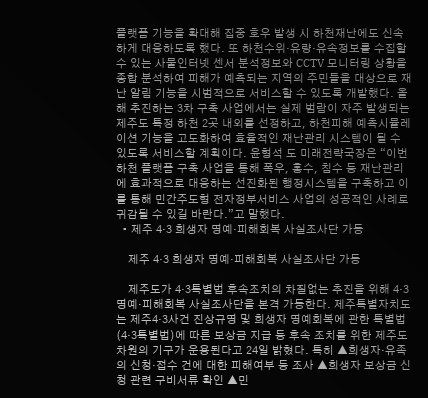플랫폼 기능을 확대해 집중 호우 발생 시 하천재난에도 신속하게 대응하도록 했다. 또 하천수위·유량·유속정보를 수집할 수 있는 사물인터넷 센서 분석정보와 CCTV 모니터링 상황을 종합 분석하여 피해가 예측되는 지역의 주민들을 대상으로 재난 알림 기능을 시범적으로 서비스할 수 있도록 개발했다. 올해 추진하는 3차 구축 사업에서는 실제 범람이 자주 발생되는 제주도 특정 하천 2곳 내외를 선정하고, 하천피해 예측시뮬레이션 기능을 고도화하여 효율적인 재난관리 시스템이 될 수 있도록 서비스할 계획이다. 윤형석 도 미래전략국장은 “이번 하천 플랫폼 구축 사업을 통해 폭우, 홍수, 침수 등 재난관리에 효과적으로 대응하는 선진화된 행정시스템을 구축하고 이를 통해 민간주도형 전자정부서비스 사업의 성공적인 사례로 귀감될 수 있길 바란다.”고 말했다.
  • 제주 4·3 희생자 명예·피해회복 사실조사단 가동

    제주 4·3 희생자 명예·피해회복 사실조사단 가동

    제주도가 4·3특별법 후속조치의 차질없는 추진을 위해 4·3 명예·피해회복 사실조사단을 본격 가동한다. 제주특별자치도는 제주4·3사건 진상규명 및 희생자 명예회복에 관한 특별법(4·3특별법)에 따른 보상금 지급 등 후속 조치를 위한 제주도 차원의 기구가 운용된다고 24일 밝혔다. 특히 ▲희생자·유족의 신청·접수 건에 대한 피해여부 등 조사 ▲희생자 보상금 신청 관련 구비서류 확인 ▲민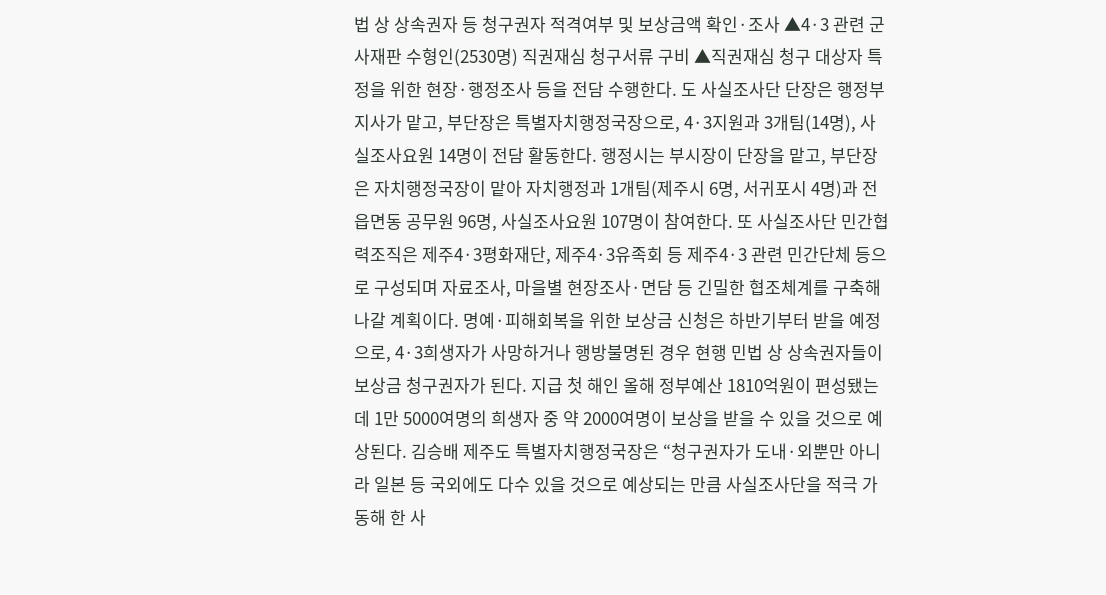법 상 상속권자 등 청구권자 적격여부 및 보상금액 확인·조사 ▲4·3 관련 군사재판 수형인(2530명) 직권재심 청구서류 구비 ▲직권재심 청구 대상자 특정을 위한 현장·행정조사 등을 전담 수행한다. 도 사실조사단 단장은 행정부지사가 맡고, 부단장은 특별자치행정국장으로, 4·3지원과 3개팀(14명), 사실조사요원 14명이 전담 활동한다. 행정시는 부시장이 단장을 맡고, 부단장은 자치행정국장이 맡아 자치행정과 1개팀(제주시 6명, 서귀포시 4명)과 전 읍면동 공무원 96명, 사실조사요원 107명이 참여한다. 또 사실조사단 민간협력조직은 제주4·3평화재단, 제주4·3유족회 등 제주4·3 관련 민간단체 등으로 구성되며 자료조사, 마을별 현장조사·면담 등 긴밀한 협조체계를 구축해 나갈 계획이다. 명예·피해회복을 위한 보상금 신청은 하반기부터 받을 예정으로, 4·3희생자가 사망하거나 행방불명된 경우 현행 민법 상 상속권자들이 보상금 청구권자가 된다. 지급 첫 해인 올해 정부예산 1810억원이 편성됐는데 1만 5000여명의 희생자 중 약 2000여명이 보상을 받을 수 있을 것으로 예상된다. 김승배 제주도 특별자치행정국장은 “청구권자가 도내·외뿐만 아니라 일본 등 국외에도 다수 있을 것으로 예상되는 만큼 사실조사단을 적극 가동해 한 사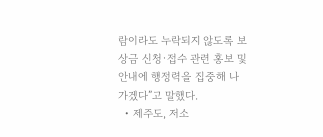람이라도 누락되지 않도록 보상금 신청·접수 관련 홍보 및 안내에 행정력을 집중해 나가겠다”고 말했다.
  • 제주도, 저소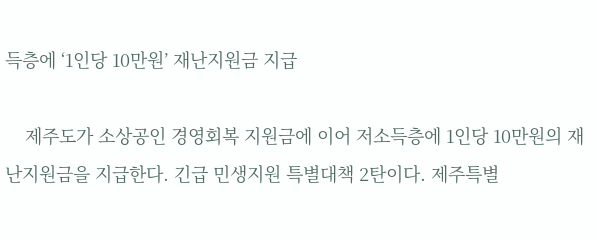득층에 ‘1인당 10만원’ 재난지원금 지급

    제주도가 소상공인 경영회복 지원금에 이어 저소득층에 1인당 10만원의 재난지원금을 지급한다. 긴급 민생지원 특별대책 2탄이다. 제주특별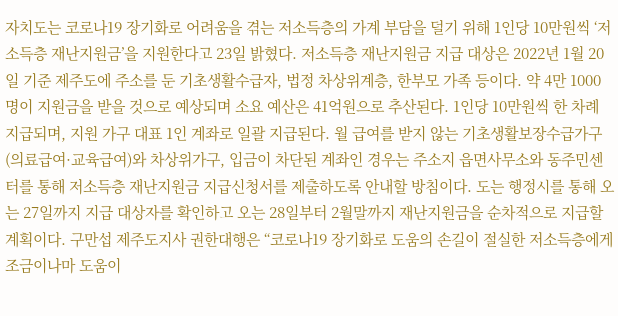자치도는 코로나19 장기화로 어려움을 겪는 저소득층의 가계 부담을 덜기 위해 1인당 10만원씩 ‘저소득층 재난지원금’을 지원한다고 23일 밝혔다. 저소득층 재난지원금 지급 대상은 2022년 1월 20일 기준 제주도에 주소를 둔 기초생활수급자, 법정 차상위계층, 한부모 가족 등이다. 약 4만 1000명이 지원금을 받을 것으로 예상되며 소요 예산은 41억원으로 추산된다. 1인당 10만원씩 한 차례 지급되며, 지원 가구 대표 1인 계좌로 일괄 지급된다. 월 급여를 받지 않는 기초생활보장수급가구(의료급여·교육급여)와 차상위가구, 입금이 차단된 계좌인 경우는 주소지 읍면사무소와 동주민센터를 통해 저소득층 재난지원금 지급신청서를 제출하도록 안내할 방침이다. 도는 행정시를 통해 오는 27일까지 지급 대상자를 확인하고 오는 28일부터 2월말까지 재난지원금을 순차적으로 지급할 계획이다. 구만섭 제주도지사 권한대행은 “코로나19 장기화로 도움의 손길이 절실한 저소득층에게 조금이나마 도움이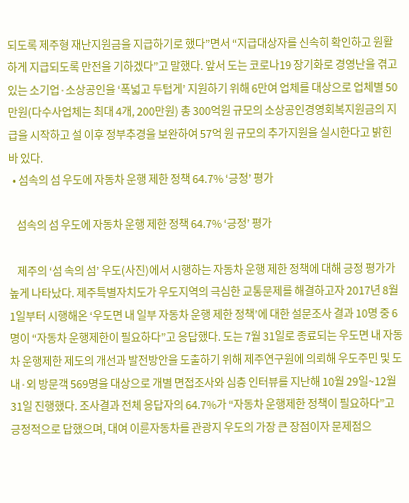되도록 제주형 재난지원금을 지급하기로 했다”면서 “지급대상자를 신속히 확인하고 원활하게 지급되도록 만전을 기하겠다”고 말했다. 앞서 도는 코로나19 장기화로 경영난을 겪고 있는 소기업·소상공인을 ‘폭넓고 두텁게’ 지원하기 위해 6만여 업체를 대상으로 업체별 50만원(다수사업체는 최대 4개, 200만원) 총 300억원 규모의 소상공인경영회복지원금의 지급을 시작하고 설 이후 정부추경을 보완하여 57억 원 규모의 추가지원을 실시한다고 밝힌 바 있다.
  • 섬속의 섬 우도에 자동차 운행 제한 정책 64.7% ‘긍정’ 평가

    섬속의 섬 우도에 자동차 운행 제한 정책 64.7% ‘긍정’ 평가

    제주의 ‘섬 속의 섬’ 우도(사진)에서 시행하는 자동차 운행 제한 정책에 대해 긍정 평가가 높게 나타났다. 제주특별자치도가 우도지역의 극심한 교통문제를 해결하고자 2017년 8월 1일부터 시행해온 ‘우도면 내 일부 자동차 운행 제한 정책’에 대한 설문조사 결과 10명 중 6명이 “자동차 운행제한이 필요하다”고 응답했다. 도는 7월 31일로 종료되는 우도면 내 자동차 운행제한 제도의 개선과 발전방안을 도출하기 위해 제주연구원에 의뢰해 우도주민 및 도내·외 방문객 569명을 대상으로 개별 면접조사와 심층 인터뷰를 지난해 10월 29일~12월 31일 진행했다. 조사결과 전체 응답자의 64.7%가 “자동차 운행제한 정책이 필요하다”고 긍정적으로 답했으며, 대여 이륜자동차를 관광지 우도의 가장 큰 장점이자 문제점으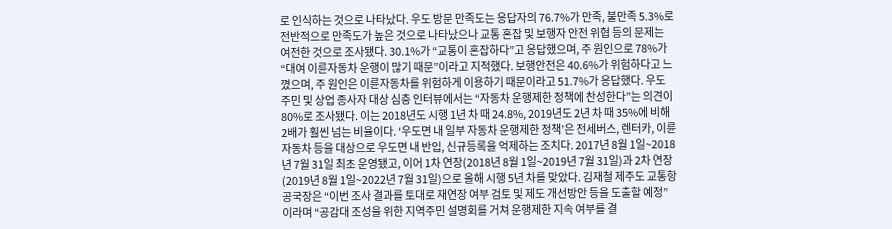로 인식하는 것으로 나타났다. 우도 방문 만족도는 응답자의 76.7%가 만족, 불만족 5.3%로 전반적으로 만족도가 높은 것으로 나타났으나 교통 혼잡 및 보행자 안전 위협 등의 문제는 여전한 것으로 조사됐다. 30.1%가 “교통이 혼잡하다”고 응답했으며, 주 원인으로 78%가 “대여 이륜자동차 운행이 많기 때문”이라고 지적했다. 보행안전은 40.6%가 위험하다고 느꼈으며, 주 원인은 이륜자동차를 위험하게 이용하기 때문이라고 51.7%가 응답했다. 우도 주민 및 상업 종사자 대상 심층 인터뷰에서는 “자동차 운행제한 정책에 찬성한다”는 의견이 80%로 조사됐다. 이는 2018년도 시행 1년 차 때 24.8%, 2019년도 2년 차 때 35%에 비해 2배가 훨씬 넘는 비율이다. ‘우도면 내 일부 자동차 운행제한 정책’은 전세버스, 렌터카, 이륜자동차 등을 대상으로 우도면 내 반입, 신규등록을 억제하는 조치다. 2017년 8월 1일~2018년 7월 31일 최초 운영됐고, 이어 1차 연장(2018년 8월 1일~2019년 7월 31일)과 2차 연장(2019년 8월 1일~2022년 7월 31일)으로 올해 시행 5년 차를 맞았다. 김재철 제주도 교통항공국장은 “이번 조사 결과를 토대로 재연장 여부 검토 및 제도 개선방안 등을 도출할 예정”이라며 “공감대 조성을 위한 지역주민 설명회를 거쳐 운행제한 지속 여부를 결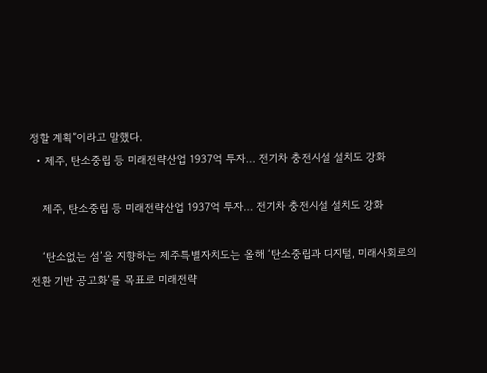정할 계획”이라고 말했다.
  • 제주, 탄소중립 등 미래전략산업 1937억 투자… 전기차 충전시설 설치도 강화

    제주, 탄소중립 등 미래전략산업 1937억 투자… 전기차 충전시설 설치도 강화

    ‘탄소없는 섬’을 지향하는 제주특별자치도는 올해 ‘탄소중립과 디지털, 미래사회로의 전환 기반 공고화’를 목표로 미래전략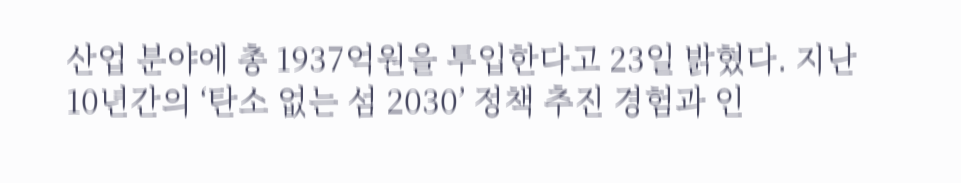산업 분야에 총 1937억원을 투입한다고 23일 밝혔다. 지난 10년간의 ‘탄소 없는 섬 2030’ 정책 추진 경험과 인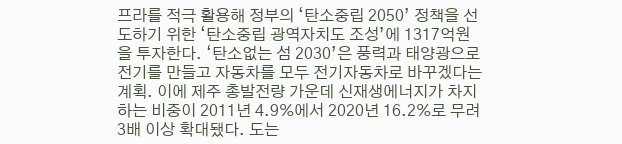프라를 적극 활용해 정부의 ‘탄소중립 2050’ 정책을 선도하기 위한 ‘탄소중립 광역자치도 조성’에 1317억원을 투자한다. ‘탄소없는 섬 2030’은 풍력과 태양광으로 전기를 만들고 자동차를 모두 전기자동차로 바꾸겠다는 계획. 이에 제주 총발전량 가운데 신재생에너지가 차지하는 비중이 2011년 4.9%에서 2020년 16.2%로 무려 3배 이상 확대됐다. 도는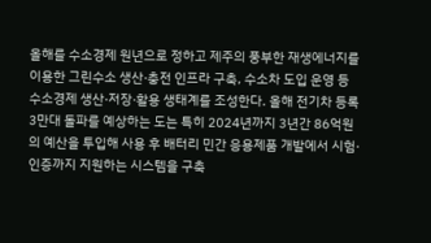올해를 수소경제 원년으로 정하고 제주의 풍부한 재생에너지를 이용한 그린수소 생산·충전 인프라 구축, 수소차 도입 운영 등 수소경제 생산·저장·활용 생태계를 조성한다. 올해 전기차 등록 3만대 돌파를 예상하는 도는 특히 2024년까지 3년간 86억원의 예산을 투입해 사용 후 배터리 민간 응용제품 개발에서 시험·인증까지 지원하는 시스템을 구축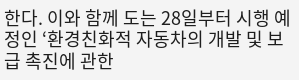한다. 이와 함께 도는 28일부터 시행 예정인 ‘환경친화적 자동차의 개발 및 보급 촉진에 관한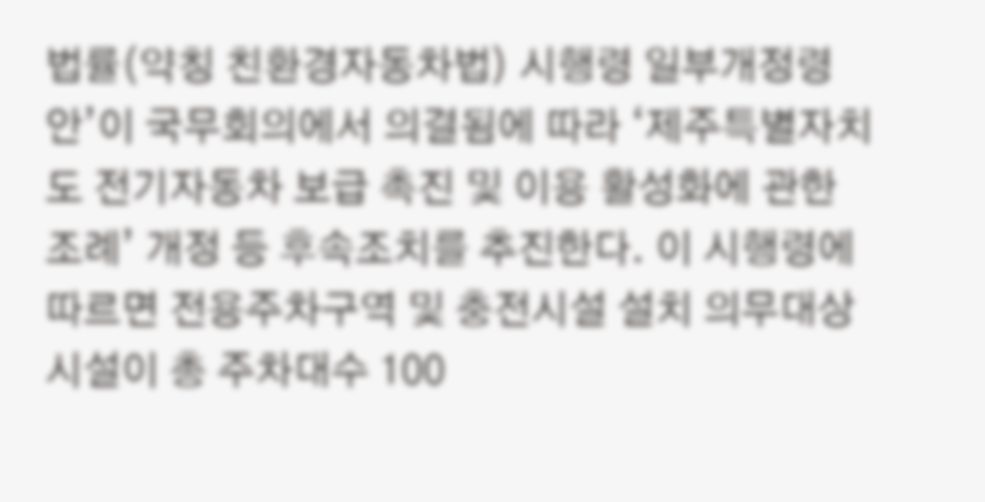법률(약칭 친환경자동차법) 시행령 일부개정령안’이 국무회의에서 의결됨에 따라 ‘제주특별자치도 전기자동차 보급 촉진 및 이용 활성화에 관한 조례’ 개정 등 후속조치를 추진한다. 이 시행령에 따르면 전용주차구역 및 충전시설 설치 의무대상 시설이 총 주차대수 100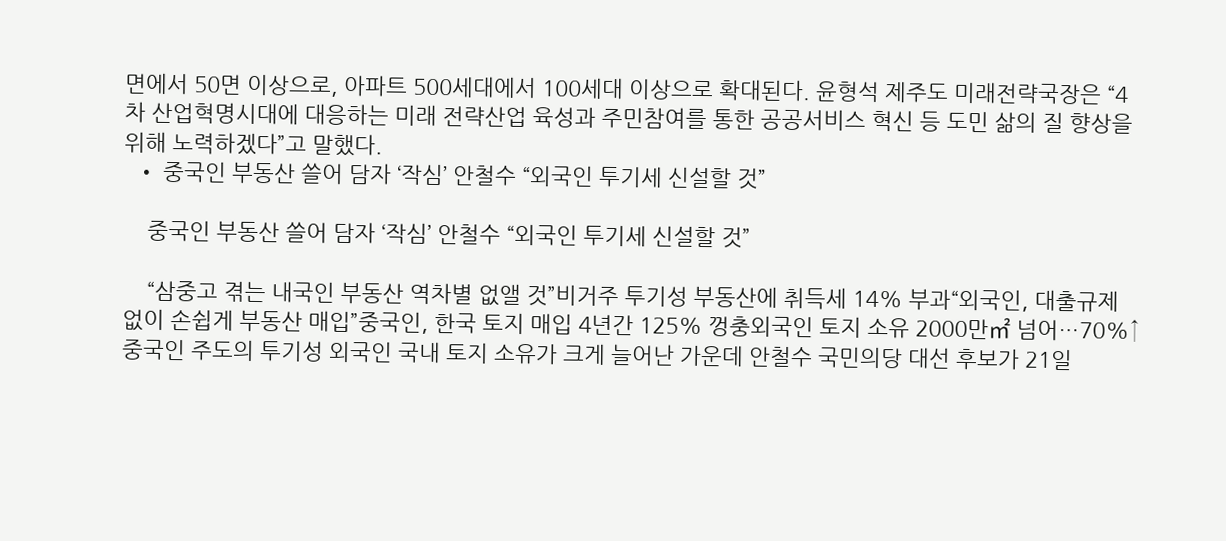면에서 50면 이상으로, 아파트 500세대에서 100세대 이상으로 확대된다. 윤형석 제주도 미래전략국장은 “4차 산업혁명시대에 대응하는 미래 전략산업 육성과 주민참여를 통한 공공서비스 혁신 등 도민 삶의 질 향상을 위해 노력하겠다”고 말했다.
  • 중국인 부동산 쓸어 담자 ‘작심’ 안철수 “외국인 투기세 신설할 것”

    중국인 부동산 쓸어 담자 ‘작심’ 안철수 “외국인 투기세 신설할 것”

    “삼중고 겪는 내국인 부동산 역차별 없앨 것”비거주 투기성 부동산에 취득세 14% 부과“외국인, 대출규제 없이 손쉽게 부동산 매입”중국인, 한국 토지 매입 4년간 125% 껑충외국인 토지 소유 2000만㎡ 넘어…70%↑중국인 주도의 투기성 외국인 국내 토지 소유가 크게 늘어난 가운데 안철수 국민의당 대선 후보가 21일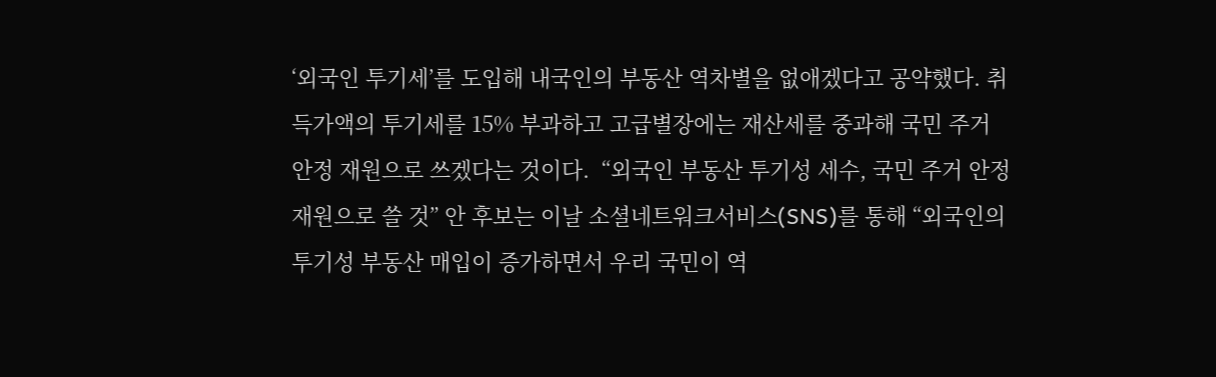‘외국인 투기세’를 도입해 내국인의 부동산 역차별을 없애겠다고 공약했다. 취득가액의 투기세를 15% 부과하고 고급별장에는 재산세를 중과해 국민 주거 안정 재원으로 쓰겠다는 것이다.  “외국인 부동산 투기성 세수, 국민 주거 안정 재원으로 쓸 것” 안 후보는 이날 소셜네트워크서비스(SNS)를 통해 “외국인의 투기성 부동산 매입이 증가하면서 우리 국민이 역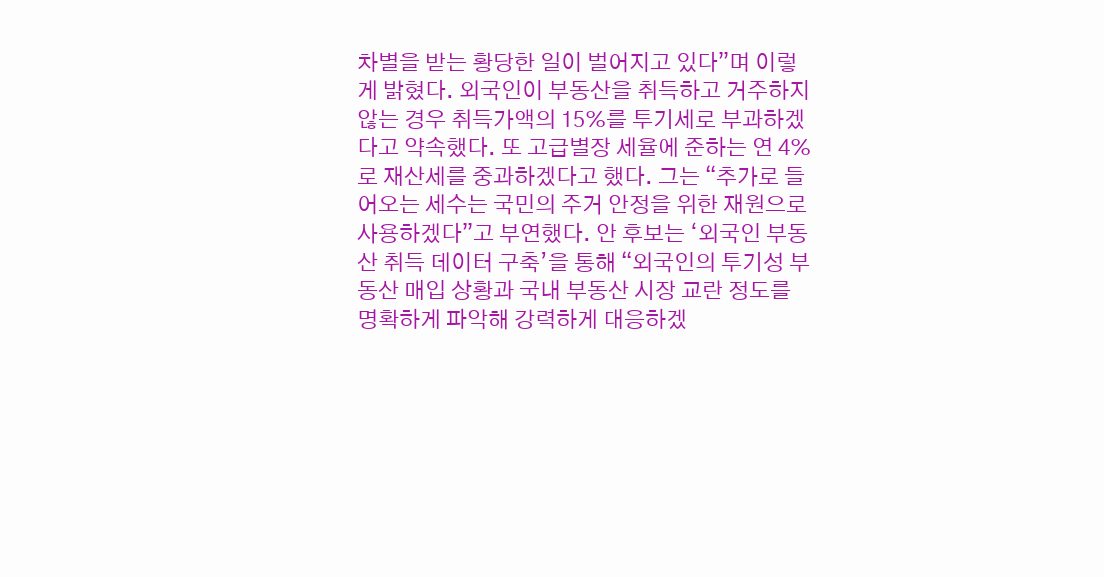차별을 받는 황당한 일이 벌어지고 있다”며 이렇게 밝혔다. 외국인이 부동산을 취득하고 거주하지 않는 경우 취득가액의 15%를 투기세로 부과하겠다고 약속했다. 또 고급별장 세율에 준하는 연 4%로 재산세를 중과하겠다고 했다. 그는 “추가로 들어오는 세수는 국민의 주거 안정을 위한 재원으로 사용하겠다”고 부연했다. 안 후보는 ‘외국인 부동산 취득 데이터 구축’을 통해 “외국인의 투기성 부동산 매입 상황과 국내 부동산 시장 교란 정도를 명확하게 파악해 강력하게 대응하겠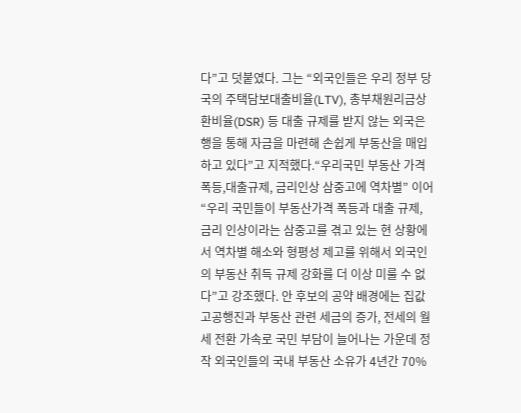다”고 덧붙였다. 그는 “외국인들은 우리 정부 당국의 주택담보대출비율(LTV), 총부채원리금상환비율(DSR) 등 대출 규제를 받지 않는 외국은행을 통해 자금을 마련해 손쉽게 부동산을 매입하고 있다”고 지적했다.“우리국민 부동산 가격 폭등,대출규제, 금리인상 삼중고에 역차별” 이어 “우리 국민들이 부동산가격 폭등과 대출 규제, 금리 인상이라는 삼중고를 겪고 있는 현 상황에서 역차별 해소와 형평성 제고를 위해서 외국인의 부동산 취득 규제 강화를 더 이상 미룰 수 없다”고 강조했다. 안 후보의 공약 배경에는 집값 고공행진과 부동산 관련 세금의 증가, 전세의 월세 전환 가속로 국민 부담이 늘어나는 가운데 정작 외국인들의 국내 부동산 소유가 4년간 70%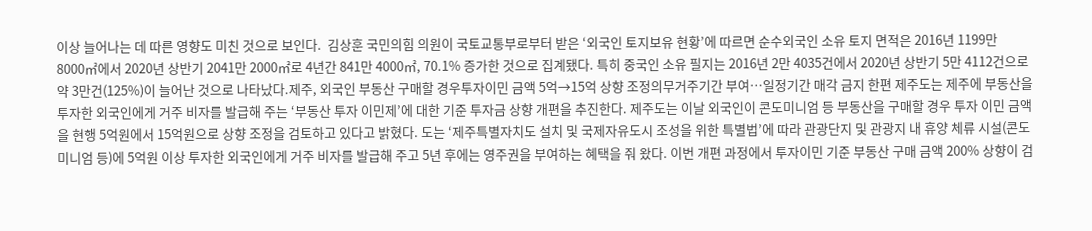이상 늘어나는 데 따른 영향도 미친 것으로 보인다.  김상훈 국민의힘 의원이 국토교통부로부터 받은 ‘외국인 토지보유 현황’에 따르면 순수외국인 소유 토지 면적은 2016년 1199만 8000㎡에서 2020년 상반기 2041만 2000㎡로 4년간 841만 4000㎡, 70.1% 증가한 것으로 집계됐다. 특히 중국인 소유 필지는 2016년 2만 4035건에서 2020년 상반기 5만 4112건으로 약 3만건(125%)이 늘어난 것으로 나타났다.제주, 외국인 부동산 구매할 경우투자이민 금액 5억→15억 상향 조정의무거주기간 부여…일정기간 매각 금지 한편 제주도는 제주에 부동산을 투자한 외국인에게 거주 비자를 발급해 주는 ‘부동산 투자 이민제’에 대한 기준 투자금 상향 개편을 추진한다. 제주도는 이날 외국인이 콘도미니엄 등 부동산을 구매할 경우 투자 이민 금액을 현행 5억원에서 15억원으로 상향 조정을 검토하고 있다고 밝혔다. 도는 ‘제주특별자치도 설치 및 국제자유도시 조성을 위한 특별법’에 따라 관광단지 및 관광지 내 휴양 체류 시설(콘도미니엄 등)에 5억원 이상 투자한 외국인에게 거주 비자를 발급해 주고 5년 후에는 영주권을 부여하는 혜택을 줘 왔다. 이번 개편 과정에서 투자이민 기준 부동산 구매 금액 200% 상향이 검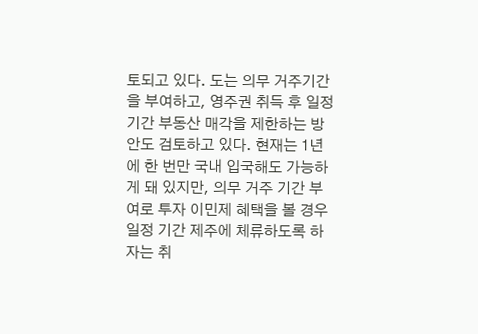토되고 있다. 도는 의무 거주기간을 부여하고, 영주권 취득 후 일정 기간 부동산 매각을 제한하는 방안도 검토하고 있다. 현재는 1년에 한 번만 국내 입국해도 가능하게 돼 있지만, 의무 거주 기간 부여로 투자 이민제 혜택을 볼 경우 일정 기간 제주에 체류하도록 하자는 취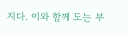지다. 이와 함께 도는 부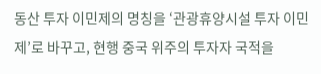동산 투자 이민제의 명칭을 ‘관광휴양시설 투자 이민제’로 바꾸고, 현행 중국 위주의 투자자 국적을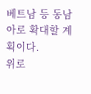베트남 등 동남아로 확대할 계획이다.
위로